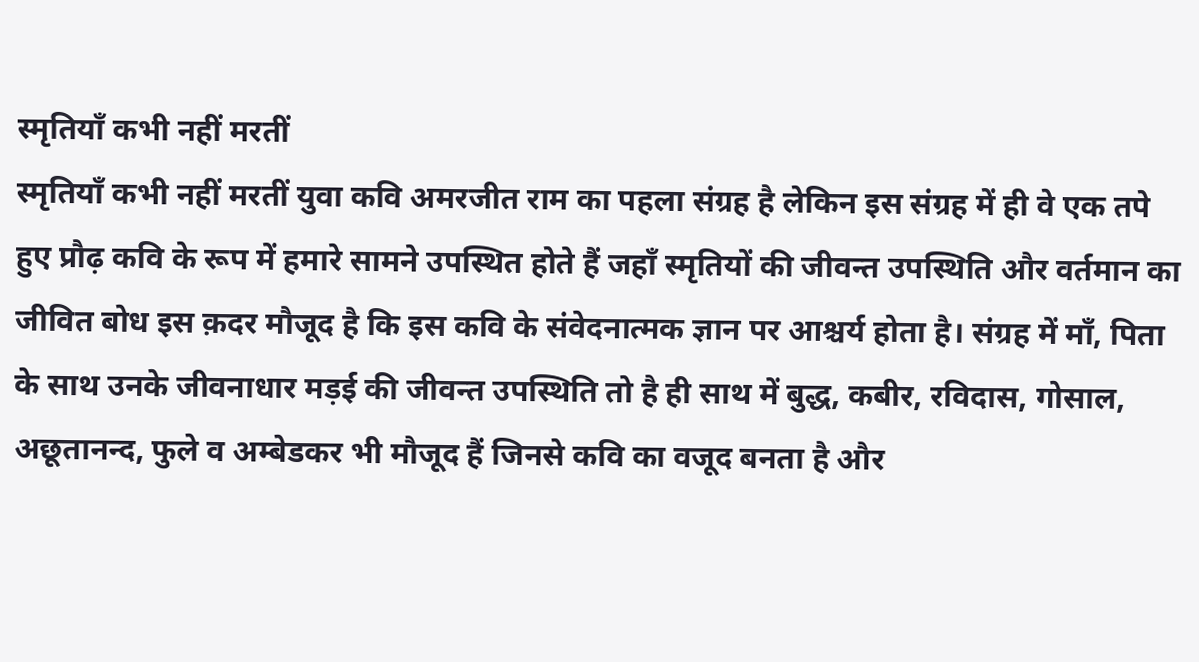स्मृतियाँ कभी नहीं मरतीं
स्मृतियाँ कभी नहीं मरतीं युवा कवि अमरजीत राम का पहला संग्रह है लेकिन इस संग्रह में ही वे एक तपे हुए प्रौढ़ कवि के रूप में हमारे सामने उपस्थित होते हैं जहाँ स्मृतियों की जीवन्त उपस्थिति और वर्तमान का जीवित बोध इस क़दर मौजूद है कि इस कवि के संवेदनात्मक ज्ञान पर आश्चर्य होता है। संग्रह में माँ, पिता के साथ उनके जीवनाधार मड़ई की जीवन्त उपस्थिति तो है ही साथ में बुद्ध, कबीर, रविदास, गोसाल, अछूतानन्द, फुले व अम्बेडकर भी मौजूद हैं जिनसे कवि का वजूद बनता है और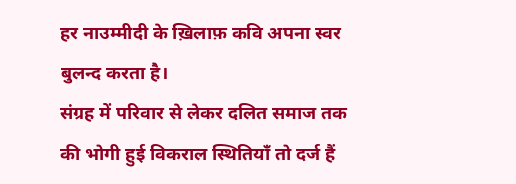हर नाउम्मीदी के ख़िलाफ़ कवि अपना स्वर बुलन्द करता है।
संग्रह में परिवार से लेकर दलित समाज तक की भोगी हुई विकराल स्थितियाँ तो दर्ज हैं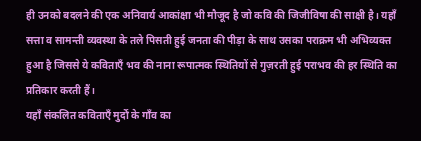ही उनको बदलने की एक अनिवार्य आकांक्षा भी मौजूद है जो कवि की जिजीविषा की साक्षी है। यहाँ सत्ता व सामन्ती व्यवस्था के तले पिसती हुई जनता की पीड़ा के साथ उसका पराक्रम भी अभिव्यक्त हुआ है जिससे ये कविताएँ भव की नाना रूपात्मक स्थितियों से गुज़रती हुई पराभव की हर स्थिति का प्रतिकार करती हैं।
यहाँ संकलित कविताएँ मुर्दों के गाँव का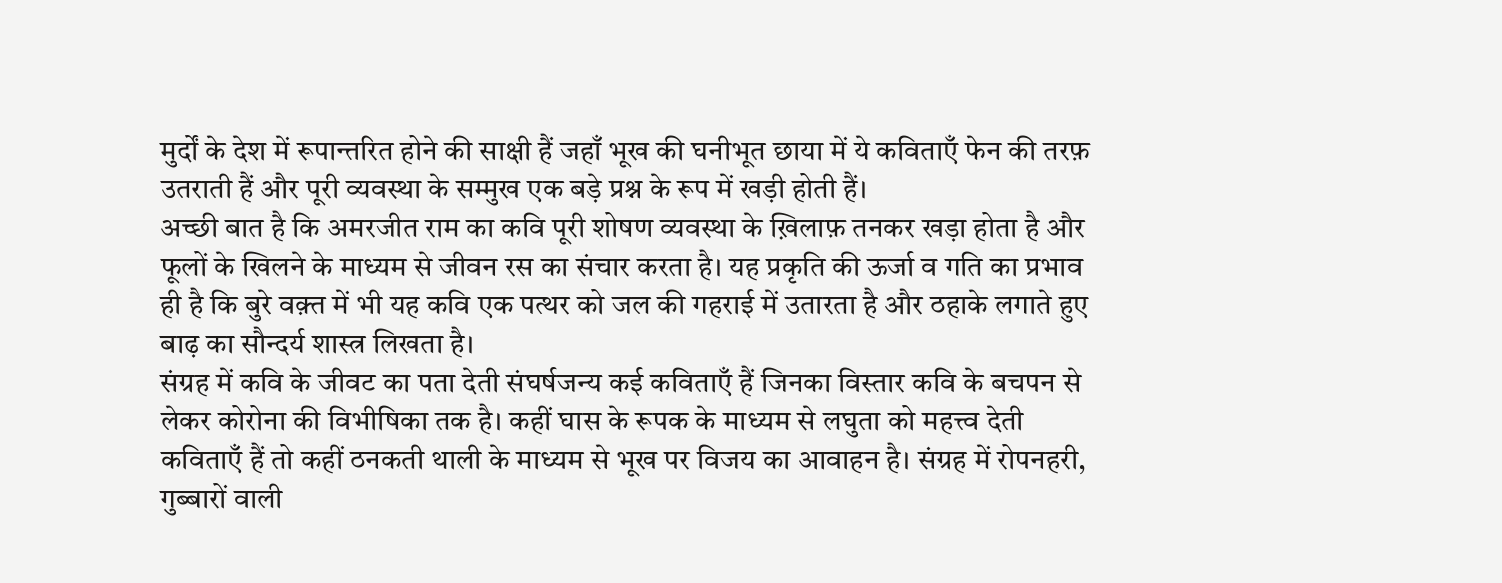मुर्दों के देश में रूपान्तरित होने की साक्षी हैं जहाँ भूख की घनीभूत छाया में ये कविताएँ फेन की तरफ़ उतराती हैं और पूरी व्यवस्था के सम्मुख एक बड़े प्रश्न के रूप में खड़ी होती हैं।
अच्छी बात है कि अमरजीत राम का कवि पूरी शोषण व्यवस्था के ख़िलाफ़ तनकर खड़ा होता है और फूलों के खिलने के माध्यम से जीवन रस का संचार करता है। यह प्रकृति की ऊर्जा व गति का प्रभाव ही है कि बुरे वक़्त में भी यह कवि एक पत्थर को जल की गहराई में उतारता है और ठहाके लगाते हुए बाढ़ का सौन्दर्य शास्त्र लिखता है।
संग्रह में कवि के जीवट का पता देती संघर्षजन्य कई कविताएँ हैं जिनका विस्तार कवि के बचपन से लेकर कोरोना की विभीषिका तक है। कहीं घास के रूपक के माध्यम से लघुता को महत्त्व देती कविताएँ हैं तो कहीं ठनकती थाली के माध्यम से भूख पर विजय का आवाहन है। संग्रह में रोपनहरी, गुब्बारों वाली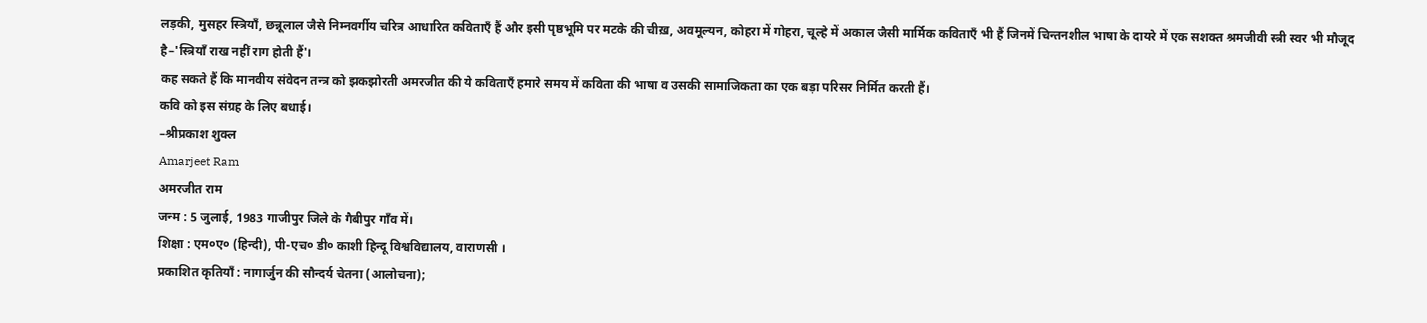लड़की, मुसहर स्त्रियाँ, छन्नूलाल जैसे निम्नवर्गीय चरित्र आधारित कविताएँ हैं और इसी पृष्ठभूमि पर मटके की चीख़, अवमूल्यन, कोहरा में गोहरा, चूल्हे में अकाल जैसी मार्मिक कविताएँ भी हैं जिनमें चिन्तनशील भाषा के दायरे में एक सशक्त श्रमजीवी स्त्री स्वर भी मौजूद है–'स्त्रियाँ राख नहीं राग होती हैं'।
कह सकते हैं कि मानवीय संवेदन तन्त्र को झकझोरती अमरजीत की ये कविताएँ हमारे समय में कविता की भाषा व उसकी सामाजिकता का एक बड़ा परिसर निर्मित करती हैं।
कवि को इस संग्रह के लिए बधाई।
–श्रीप्रकाश शुक्ल
Amarjeet Ram
अमरजीत राम
जन्म : 5 जुलाई, 1983 गाजीपुर जिले के गैबीपुर गाँव में।
शिक्षा : एम०ए० (हिन्दी), पी-एच० डी० काशी हिन्दू विश्वविद्यालय, वाराणसी ।
प्रकाशित कृतियाँ : नागार्जुन की सौन्दर्य चेतना (आलोचना);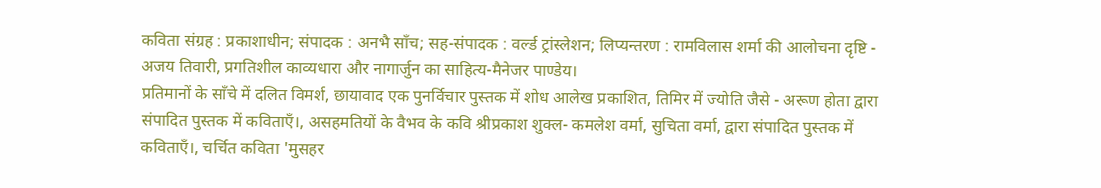कविता संग्रह : प्रकाशाधीन; संपादक : अनभै साँच; सह-संपादक : वर्ल्ड ट्रांस्लेशन; लिप्यन्तरण : रामविलास शर्मा की आलोचना दृष्टि - अजय तिवारी, प्रगतिशील काव्यधारा और नागार्जुन का साहित्य-मैनेजर पाण्डेय।
प्रतिमानों के साँचे में दलित विमर्श, छायावाद एक पुनर्विचार पुस्तक में शोध आलेख प्रकाशित, तिमिर में ज्योति जैसे - अरूण होता द्वारा संपादित पुस्तक में कविताएँ।, असहमतियों के वैभव के कवि श्रीप्रकाश शुक्ल- कमलेश वर्मा, सुचिता वर्मा, द्वारा संपादित पुस्तक में कविताएँ।, चर्चित कविता 'मुसहर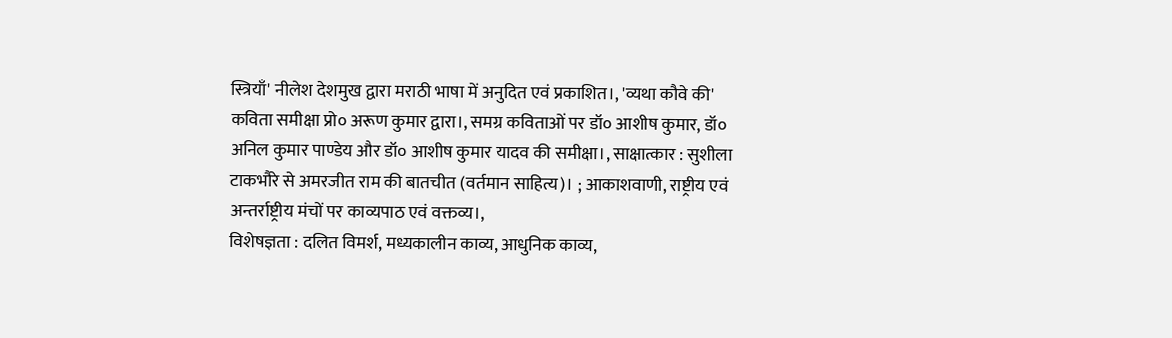स्त्रियाँ' नीलेश देशमुख द्वारा मराठी भाषा में अनुदित एवं प्रकाशित।, 'व्यथा कौवे की' कविता समीक्षा प्रो० अरूण कुमार द्वारा।, समग्र कविताओं पर डॉ० आशीष कुमार, डॉ० अनिल कुमार पाण्डेय और डॉ० आशीष कुमार यादव की समीक्षा।, साक्षात्कार : सुशीला टाकभौरे से अमरजीत राम की बातचीत (वर्तमान साहित्य)। ; आकाशवाणी, राष्ट्रीय एवं अन्तर्राष्ट्रीय मंचों पर काव्यपाठ एवं वक्तव्य।,
विशेषज्ञता : दलित विमर्श, मध्यकालीन काव्य, आधुनिक काव्य,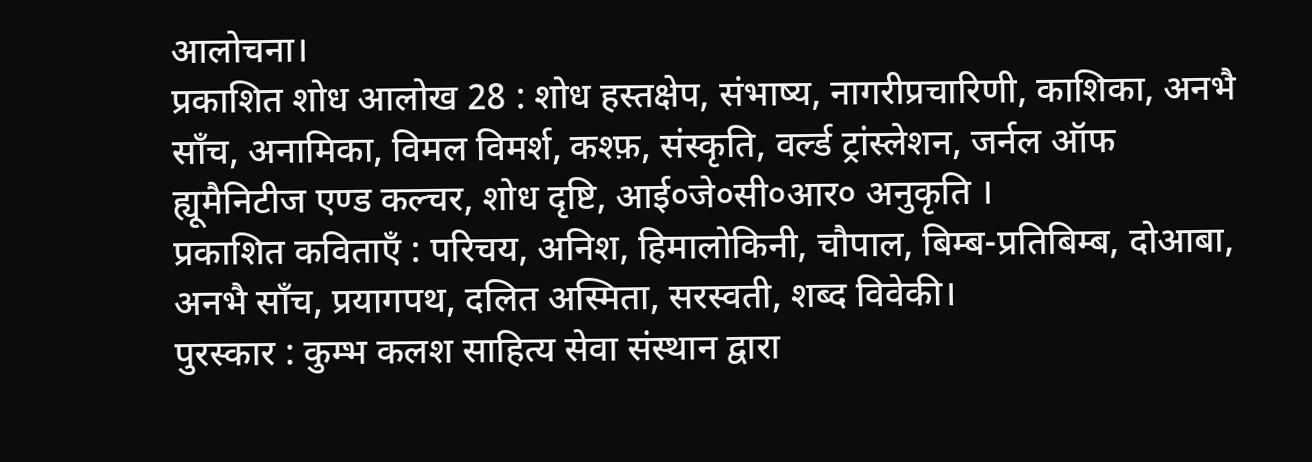आलोचना।
प्रकाशित शोध आलोख 28 : शोध हस्तक्षेप, संभाष्य, नागरीप्रचारिणी, काशिका, अनभै साँच, अनामिका, विमल विमर्श, कश्फ़, संस्कृति, वर्ल्ड ट्रांस्लेशन, जर्नल ऑफ ह्यूमैनिटीज एण्ड कल्चर, शोध दृष्टि, आई०जे०सी०आर० अनुकृति ।
प्रकाशित कविताएँ : परिचय, अनिश, हिमालोकिनी, चौपाल, बिम्ब-प्रतिबिम्ब, दोआबा, अनभै साँच, प्रयागपथ, दलित अस्मिता, सरस्वती, शब्द विवेकी।
पुरस्कार : कुम्भ कलश साहित्य सेवा संस्थान द्वारा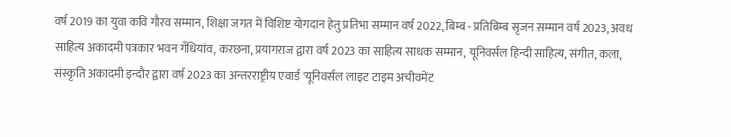वर्ष 2019 का युवा कवि गौरव सम्मान, शिक्षा जगत में विशिष्ट योगदान हेतु प्रतिभा सम्मान वर्ष 2022, बिम्ब - प्रतिबिम्ब सृजन सम्मान वर्ष 2023, अवध साहित्य अकादमी पत्रकार भवन गँधियांव, करछना, प्रयागराज द्वारा वर्ष 2023 का साहित्य साधक सम्मान, यूनिवर्सल हिन्दी साहित्य, संगीत, कला, संस्कृति अकादमी इन्दौर द्वारा वर्ष 2023 का अन्तरराष्ट्रीय एवार्ड 'यूनिवर्सल लाइट टाइम अचीवमेंट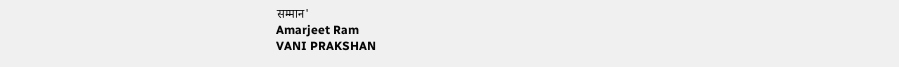सम्मान'
Amarjeet Ram
VANI PRAKSHAN